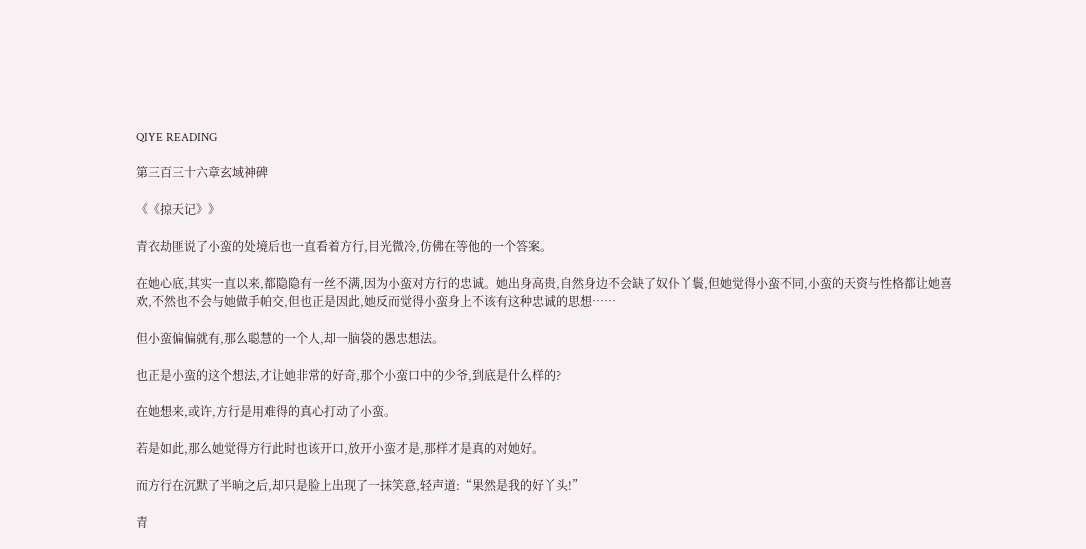QIYE READING

第三百三十六章玄域神碑

《《掠天记》》

青衣劫匪说了小蛮的处境后也一直看着方行,目光微冷,仿佛在等他的一个答案。

在她心底,其实一直以来,都隐隐有一丝不满,因为小蛮对方行的忠诚。她出身高贵,自然身边不会缺了奴仆丫鬟,但她觉得小蛮不同,小蛮的天资与性格都让她喜欢,不然也不会与她做手帕交,但也正是因此,她反而觉得小蛮身上不该有这种忠诚的思想……

但小蛮偏偏就有,那么聪慧的一个人,却一脑袋的愚忠想法。

也正是小蛮的这个想法,才让她非常的好奇,那个小蛮口中的少爷,到底是什么样的?

在她想来,或许,方行是用难得的真心打动了小蛮。

若是如此,那么她觉得方行此时也该开口,放开小蛮才是,那样才是真的对她好。

而方行在沉默了半晌之后,却只是脸上出现了一抹笑意,轻声道:“果然是我的好丫头!”

青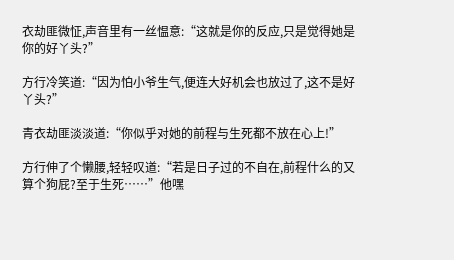衣劫匪微怔,声音里有一丝愠意:“这就是你的反应,只是觉得她是你的好丫头?”

方行冷笑道:“因为怕小爷生气,便连大好机会也放过了,这不是好丫头?”

青衣劫匪淡淡道:“你似乎对她的前程与生死都不放在心上!”

方行伸了个懒腰,轻轻叹道:“若是日子过的不自在,前程什么的又算个狗屁?至于生死……”他嘿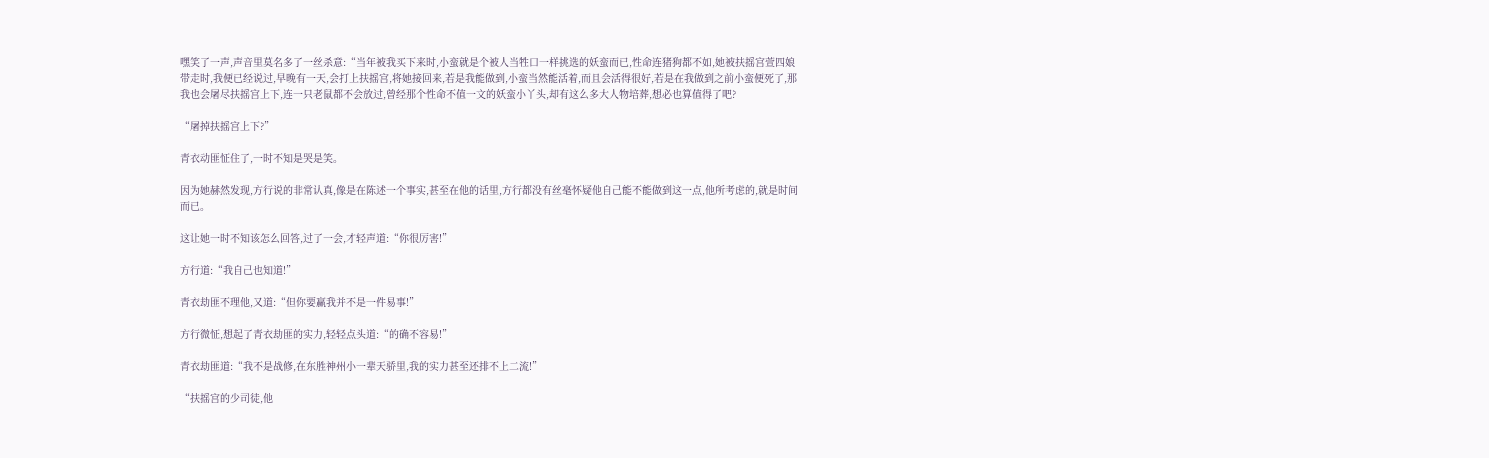嘿笑了一声,声音里莫名多了一丝杀意:“当年被我买下来时,小蛮就是个被人当牲口一样挑选的妖蛮而已,性命连猪狗都不如,她被扶摇宫萱四娘带走时,我便已经说过,早晚有一天,会打上扶摇宫,将她接回来,若是我能做到,小蛮当然能活着,而且会活得很好,若是在我做到之前小蛮便死了,那我也会屠尽扶摇宫上下,连一只老鼠都不会放过,曾经那个性命不值一文的妖蛮小丫头,却有这么多大人物培葬,想必也算值得了吧?

“屠掉扶摇宫上下?”

青衣动匪怔住了,一时不知是哭是笑。

因为她赫然发现,方行说的非常认真,像是在陈述一个事实,甚至在他的话里,方行都没有丝毫怀疑他自己能不能做到这一点,他所考虑的,就是时间而已。

这让她一时不知该怎么回答,过了一会,才轻声道:“你很厉害!”

方行道:“我自己也知道!”

青衣劫匪不理他,又道:“但你要赢我并不是一件易事!”

方行微怔,想起了青衣劫匪的实力,轻轻点头道:“的确不容易!”

青衣劫匪道:“我不是战修,在东胜神州小一辈天骄里,我的实力甚至还排不上二流!”

“扶摇宫的少司徒,他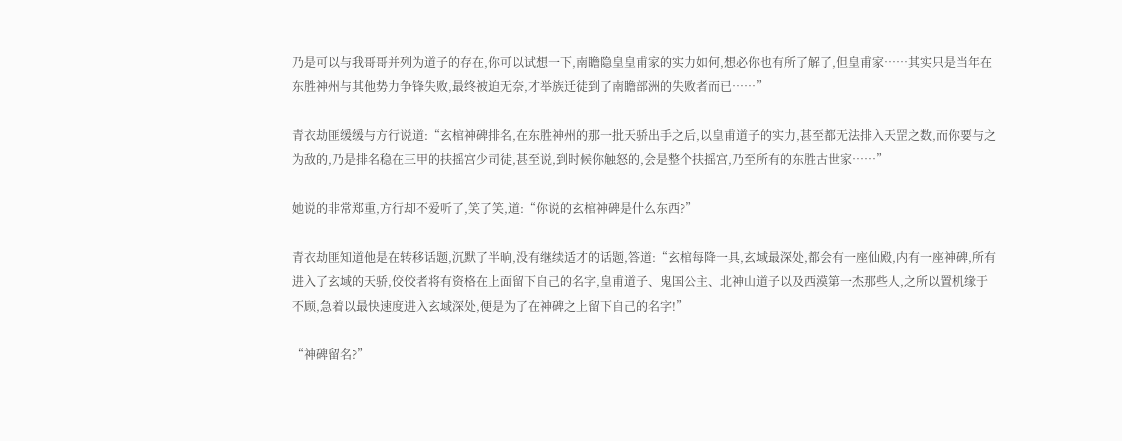乃是可以与我哥哥并列为道子的存在,你可以试想一下,南瞻隐皇皇甫家的实力如何,想必你也有所了解了,但皇甫家……其实只是当年在东胜神州与其他势力争锋失败,最终被迫无奈,才举族迁徒到了南瞻部洲的失败者而已……”

青衣劫匪缓缓与方行说道:“玄棺神碑排名,在东胜神州的那一批天骄出手之后,以皇甫道子的实力,甚至都无法排入天罡之数,而你要与之为敌的,乃是排名稳在三甲的扶摇宫少司徒,甚至说,到时候你触怒的,会是整个扶摇宫,乃至所有的东胜古世家……”

她说的非常郑重,方行却不爱听了,笑了笑,道:“你说的玄棺神碑是什么东西?”

青衣劫匪知道他是在转移话题,沉默了半晌,没有继续适才的话题,答道:“玄棺每降一具,玄域最深处,都会有一座仙殿,内有一座神碑,所有进入了玄域的天骄,佼佼者将有资格在上面留下自己的名字,皇甫道子、鬼国公主、北神山道子以及西漠第一杰那些人,之所以置机缘于不顾,急着以最快速度进入玄域深处,便是为了在神碑之上留下自己的名字!”

“神碑留名?”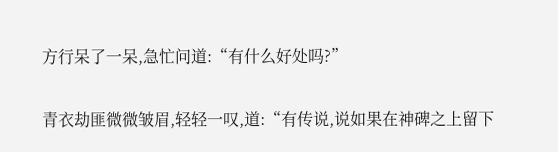方行呆了一呆,急忙问道:“有什么好处吗?”

青衣劫匪微微皱眉,轻轻一叹,道:“有传说,说如果在神碑之上留下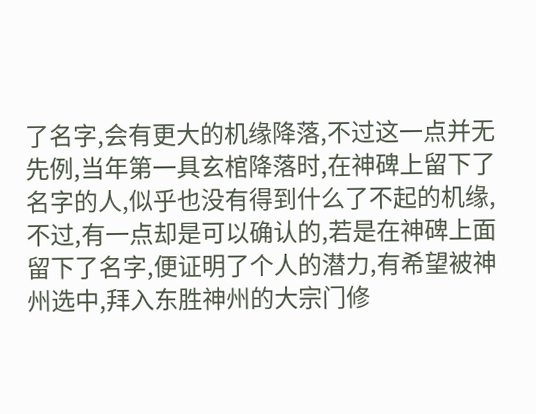了名字,会有更大的机缘降落,不过这一点并无先例,当年第一具玄棺降落时,在神碑上留下了名字的人,似乎也没有得到什么了不起的机缘,不过,有一点却是可以确认的,若是在神碑上面留下了名字,便证明了个人的潜力,有希望被神州选中,拜入东胜神州的大宗门修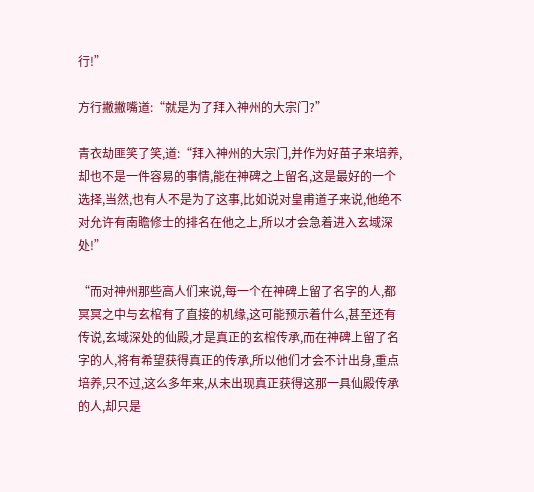行!”

方行撇撇嘴道:“就是为了拜入神州的大宗门?”

青衣劫匪笑了笑,道:“拜入神州的大宗门,并作为好苗子来培养,却也不是一件容易的事情,能在神碑之上留名,这是最好的一个选择,当然,也有人不是为了这事,比如说对皇甫道子来说,他绝不对允许有南瞻修士的排名在他之上,所以才会急着进入玄域深处!”

“而对神州那些高人们来说,每一个在神碑上留了名字的人,都冥冥之中与玄棺有了直接的机缘,这可能预示着什么,甚至还有传说,玄域深处的仙殿,才是真正的玄棺传承,而在神碑上留了名字的人,将有希望获得真正的传承,所以他们才会不计出身,重点培养,只不过,这么多年来,从未出现真正获得这那一具仙殿传承的人,却只是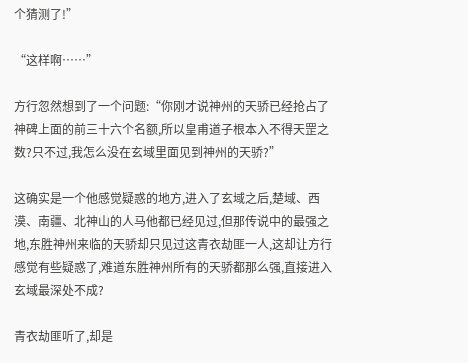个猜测了!”

“这样啊……”

方行忽然想到了一个问题:“你刚才说神州的天骄已经抢占了神碑上面的前三十六个名额,所以皇甫道子根本入不得天罡之数?只不过,我怎么没在玄域里面见到神州的天骄?”

这确实是一个他感觉疑惑的地方,进入了玄域之后,楚域、西漠、南疆、北神山的人马他都已经见过,但那传说中的最强之地,东胜神州来临的天骄却只见过这青衣劫匪一人,这却让方行感觉有些疑惑了,难道东胜神州所有的天骄都那么强,直接进入玄域最深处不成?

青衣劫匪听了,却是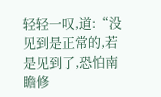轻轻一叹,道:“没见到是正常的,若是见到了,恐怕南瞻修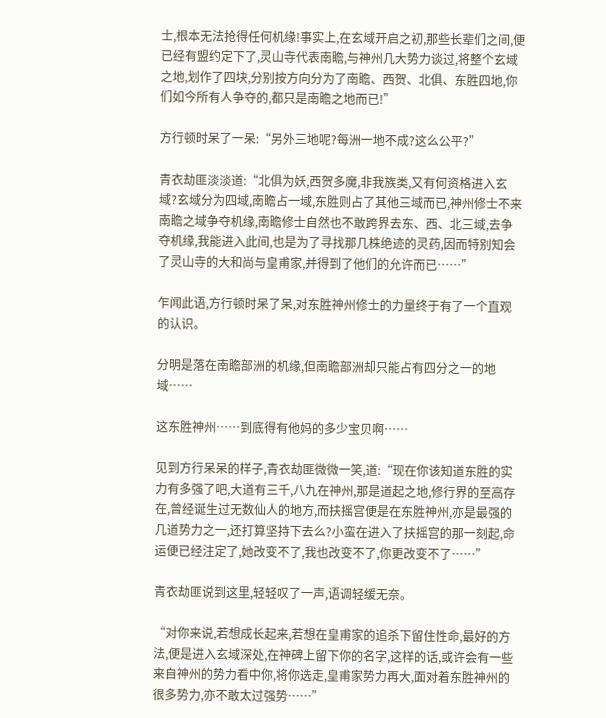士,根本无法抢得任何机缘!事实上,在玄域开启之初,那些长辈们之间,便已经有盟约定下了,灵山寺代表南瞻,与神州几大势力谈过,将整个玄域之地,划作了四块,分别按方向分为了南瞻、西贺、北俱、东胜四地,你们如今所有人争夺的,都只是南瞻之地而已!”

方行顿时呆了一呆:“另外三地呢?每洲一地不成?这么公平?”

青衣劫匪淡淡道:“北俱为妖,西贺多魔,非我族类,又有何资格进入玄域?玄域分为四域,南瞻占一域,东胜则占了其他三域而已,神州修士不来南瞻之域争夺机缘,南瞻修士自然也不敢跨界去东、西、北三域,去争夺机缘,我能进入此间,也是为了寻找那几株绝迹的灵药,因而特别知会了灵山寺的大和尚与皇甫家,并得到了他们的允许而已……”

乍闻此语,方行顿时呆了呆,对东胜神州修士的力量终于有了一个直观的认识。

分明是落在南瞻部洲的机缘,但南瞻部洲却只能占有四分之一的地域……

这东胜神州……到底得有他妈的多少宝贝啊……

见到方行呆呆的样子,青衣劫匪微微一笑,道:“现在你该知道东胜的实力有多强了吧,大道有三千,八九在神州,那是道起之地,修行界的至高存在,曾经诞生过无数仙人的地方,而扶摇宫便是在东胜神州,亦是最强的几道势力之一,还打算坚持下去么?小蛮在进入了扶摇宫的那一刻起,命运便已经注定了,她改变不了,我也改变不了,你更改变不了……”

青衣劫匪说到这里,轻轻叹了一声,语调轻缓无奈。

“对你来说,若想成长起来,若想在皇甫家的追杀下留住性命,最好的方法,便是进入玄域深处,在神碑上留下你的名字,这样的话,或许会有一些来自神州的势力看中你,将你选走,皇甫家势力再大,面对着东胜神州的很多势力,亦不敢太过强势……”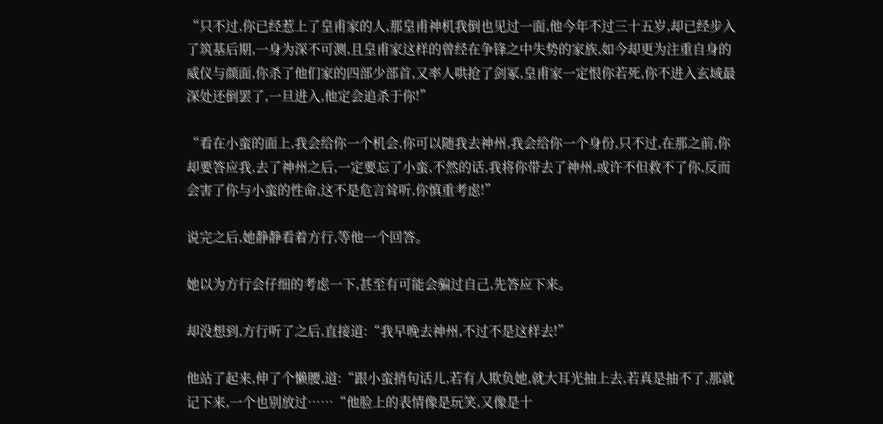“只不过,你已经惹上了皇甫家的人,那皇甫神机我倒也见过一面,他今年不过三十五岁,却已经步入了筑基后期,一身为深不可测,且皇甫家这样的曾经在争锋之中失势的家族,如今却更为注重自身的威仪与颜面,你杀了他们家的四部少部首,又率人哄抢了剑冢,皇甫家一定恨你若死,你不进入玄域最深处还倒罢了,一旦进入,他定会追杀于你!”

“看在小蛮的面上,我会给你一个机会,你可以随我去神州,我会给你一个身份,只不过,在那之前,你却要答应我,去了神州之后,一定要忘了小蛮,不然的话,我将你带去了神州,或许不但救不了你,反而会害了你与小蛮的性命,这不是危言耸听,你慎重考虑!”

说完之后,她静静看着方行,等他一个回答。

她以为方行会仔细的考虑一下,甚至有可能会骗过自己,先答应下来。

却没想到,方行听了之后,直接道:“我早晚去神州,不过不是这样去!”

他站了起来,伸了个懒腰,道:“跟小蛮捎句话儿,若有人欺负她,就大耳光抽上去,若真是抽不了,那就记下来,一个也别放过……“他脸上的表情像是玩笑,又像是十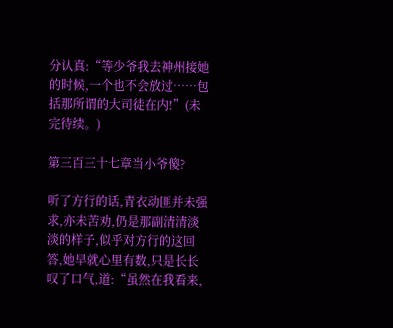分认真:“等少爷我去神州接她的时候,一个也不会放过……包括那所谓的大司徒在内!”(未完待续。)

第三百三十七章当小爷傻?

听了方行的话,青衣动匪并未强求,亦未苦劝,仍是那副清清淡淡的样子,似乎对方行的这回答,她早就心里有数,只是长长叹了口气,道:“虽然在我看来,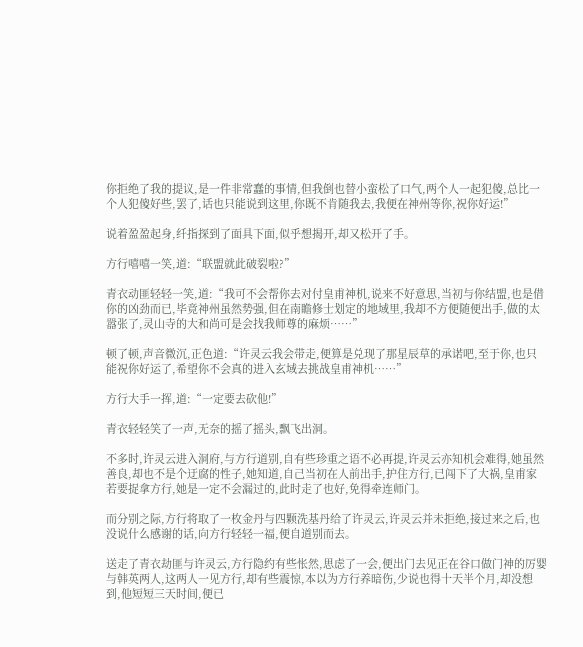你拒绝了我的提议,是一件非常蠢的事情,但我倒也替小蛮松了口气,两个人一起犯傻,总比一个人犯傻好些,罢了,话也只能说到这里,你既不肯随我去,我便在神州等你,祝你好运!”

说着盈盈起身,纤指探到了面具下面,似乎想揭开,却又松开了手。

方行嘻嘻一笑,道:“联盟就此破裂啦?”

青衣动匪轻轻一笑,道:“我可不会帮你去对付皇甫神机,说来不好意思,当初与你结盟,也是借你的凶劲而已,毕竟神州虽然势强,但在南瞻修士划定的地域里,我却不方便随便出手,做的太嚣张了,灵山寺的大和尚可是会找我师尊的麻烦……”

顿了顿,声音微沉,正色道:“许灵云我会带走,便算是兑现了那星辰草的承诺吧,至于你,也只能祝你好运了,希望你不会真的进入玄域去挑战皇甫神机……”

方行大手一挥,道:“一定要去砍他!”

青衣轻轻笑了一声,无奈的摇了摇头,飘飞出洞。

不多时,许灵云进入洞府,与方行道别,自有些珍重之语不必再提,许灵云亦知机会难得,她虽然善良,却也不是个迂腐的性子,她知道,自己当初在人前出手,护住方行,已闯下了大祸,皇甫家若要捉拿方行,她是一定不会漏过的,此时走了也好,免得牵连师门。

而分别之际,方行将取了一枚金丹与四颗洗基丹给了许灵云,许灵云并未拒绝,接过来之后,也没说什么感谢的话,向方行轻轻一福,便自道别而去。

送走了青衣劫匪与许灵云,方行隐约有些怅然,思虑了一会,便出门去见正在谷口做门神的厉婴与韩英两人,这两人一见方行,却有些震惊,本以为方行养暗伤,少说也得十天半个月,却没想到,他短短三天时间,便已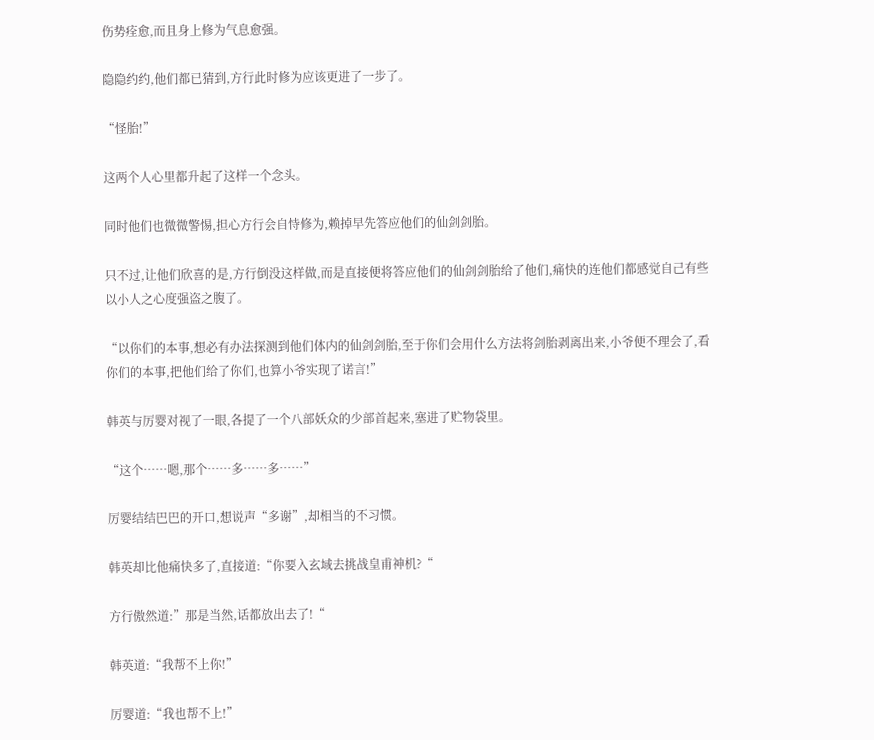伤势痊愈,而且身上修为气息愈强。

隐隐约约,他们都已猜到,方行此时修为应该更进了一步了。

“怪胎!”

这两个人心里都升起了这样一个念头。

同时他们也微微警惕,担心方行会自恃修为,赖掉早先答应他们的仙剑剑胎。

只不过,让他们欣喜的是,方行倒没这样做,而是直接便将答应他们的仙剑剑胎给了他们,痛快的连他们都感觉自己有些以小人之心度强盗之腹了。

“以你们的本事,想必有办法探测到他们体内的仙剑剑胎,至于你们会用什么方法将剑胎剥离出来,小爷便不理会了,看你们的本事,把他们给了你们,也算小爷实现了诺言!”

韩英与厉婴对视了一眼,各提了一个八部妖众的少部首起来,塞进了贮物袋里。

“这个……嗯,那个……多……多……”

厉婴结结巴巴的开口,想说声“多谢”,却相当的不习惯。

韩英却比他痛快多了,直接道:“你要入玄域去挑战皇甫神机?“

方行傲然道:”那是当然,话都放出去了!“

韩英道:“我帮不上你!”

厉婴道:“我也帮不上!”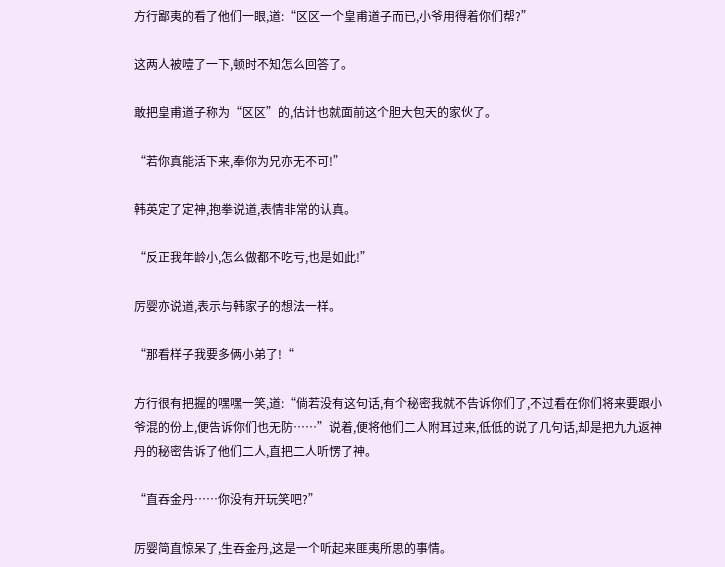方行鄙夷的看了他们一眼,道:“区区一个皇甫道子而已,小爷用得着你们帮?”

这两人被噎了一下,顿时不知怎么回答了。

敢把皇甫道子称为“区区”的,估计也就面前这个胆大包天的家伙了。

“若你真能活下来,奉你为兄亦无不可!”

韩英定了定神,抱拳说道,表情非常的认真。

“反正我年龄小,怎么做都不吃亏,也是如此!”

厉婴亦说道,表示与韩家子的想法一样。

“那看样子我要多俩小弟了!“

方行很有把握的嘿嘿一笑,道:“倘若没有这句话,有个秘密我就不告诉你们了,不过看在你们将来要跟小爷混的份上,便告诉你们也无防……”说着,便将他们二人附耳过来,低低的说了几句话,却是把九九返神丹的秘密告诉了他们二人,直把二人听愣了神。

“直吞金丹……你没有开玩笑吧?”

厉婴简直惊呆了,生吞金丹,这是一个听起来匪夷所思的事情。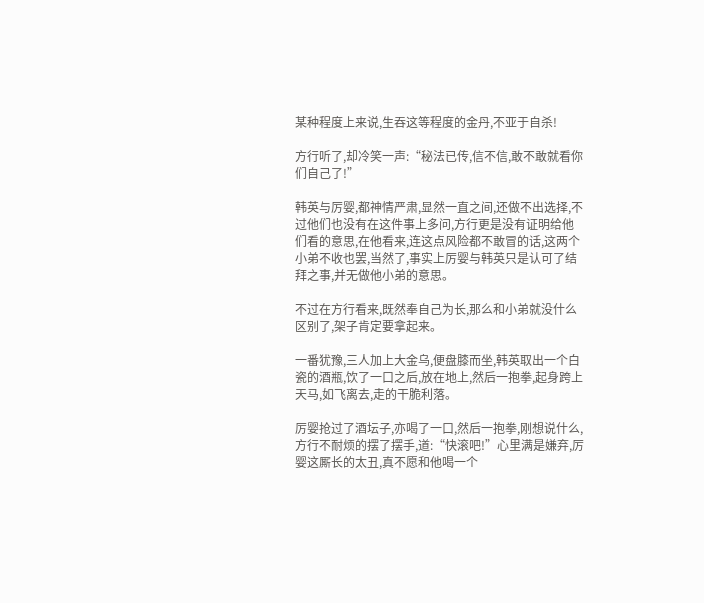某种程度上来说,生吞这等程度的金丹,不亚于自杀!

方行听了,却冷笑一声:“秘法已传,信不信,敢不敢就看你们自己了!”

韩英与厉婴,都神情严肃,显然一直之间,还做不出选择,不过他们也没有在这件事上多问,方行更是没有证明给他们看的意思,在他看来,连这点风险都不敢冒的话,这两个小弟不收也罢,当然了,事实上厉婴与韩英只是认可了结拜之事,并无做他小弟的意思。

不过在方行看来,既然奉自己为长,那么和小弟就没什么区别了,架子肯定要拿起来。

一番犹豫,三人加上大金乌,便盘膝而坐,韩英取出一个白瓷的酒瓶,饮了一口之后,放在地上,然后一抱拳,起身跨上天马,如飞离去,走的干脆利落。

厉婴抢过了酒坛子,亦喝了一口,然后一抱拳,刚想说什么,方行不耐烦的摆了摆手,道:“快滚吧!”心里满是嫌弃,厉婴这厮长的太丑,真不愿和他喝一个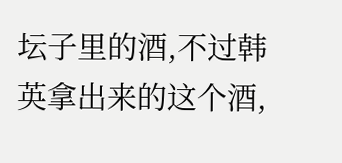坛子里的酒,不过韩英拿出来的这个酒,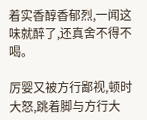着实香醇香郁烈,一闻这味就醉了,还真舍不得不喝。

厉婴又被方行鄙视,顿时大怒,跳着脚与方行大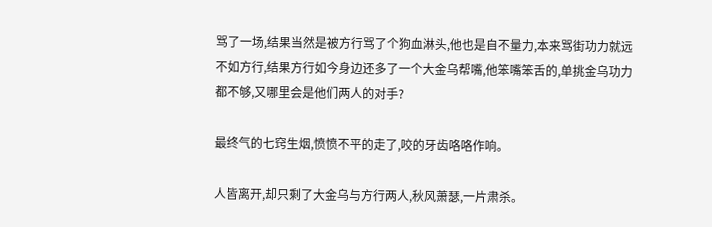骂了一场,结果当然是被方行骂了个狗血淋头,他也是自不量力,本来骂街功力就远不如方行,结果方行如今身边还多了一个大金乌帮嘴,他笨嘴笨舌的,单挑金乌功力都不够,又哪里会是他们两人的对手?

最终气的七窍生烟,愤愤不平的走了,咬的牙齿咯咯作响。

人皆离开,却只剩了大金乌与方行两人,秋风萧瑟,一片肃杀。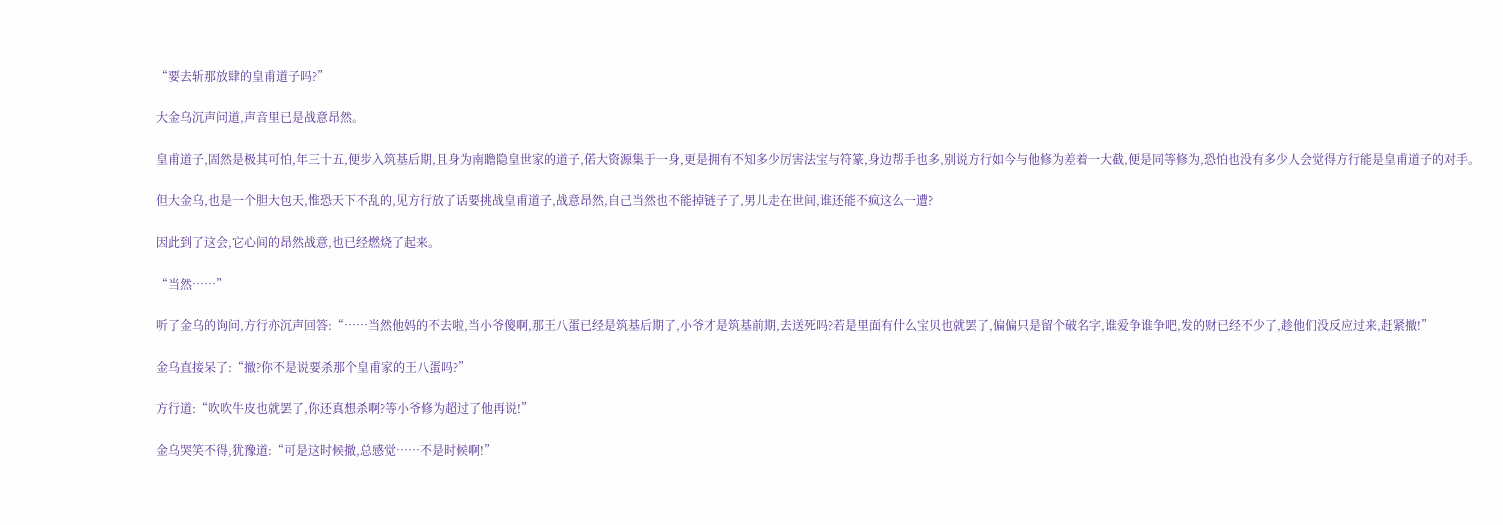“要去斩那放肆的皇甫道子吗?”

大金乌沉声问道,声音里已是战意昂然。

皇甫道子,固然是极其可怕,年三十五,便步入筑基后期,且身为南瞻隐皇世家的道子,偌大资源集于一身,更是拥有不知多少厉害法宝与符篆,身边帮手也多,别说方行如今与他修为差着一大截,便是同等修为,恐怕也没有多少人会觉得方行能是皇甫道子的对手。

但大金乌,也是一个胆大包天,惟恐天下不乱的,见方行放了话要挑战皇甫道子,战意昂然,自己当然也不能掉链子了,男儿走在世间,谁还能不疯这么一遭?

因此到了这会,它心间的昂然战意,也已经燃烧了起来。

“当然……”

听了金乌的询问,方行亦沉声回答:“……当然他妈的不去啦,当小爷傻啊,那王八蛋已经是筑基后期了,小爷才是筑基前期,去送死吗?若是里面有什么宝贝也就罢了,偏偏只是留个破名字,谁爱争谁争吧,发的财已经不少了,趁他们没反应过来,赶紧撤!”

金乌直接呆了:“撤?你不是说要杀那个皇甫家的王八蛋吗?”

方行道:“吹吹牛皮也就罢了,你还真想杀啊?等小爷修为超过了他再说!”

金乌哭笑不得,犹豫道:“可是这时候撤,总感觉……不是时候啊!”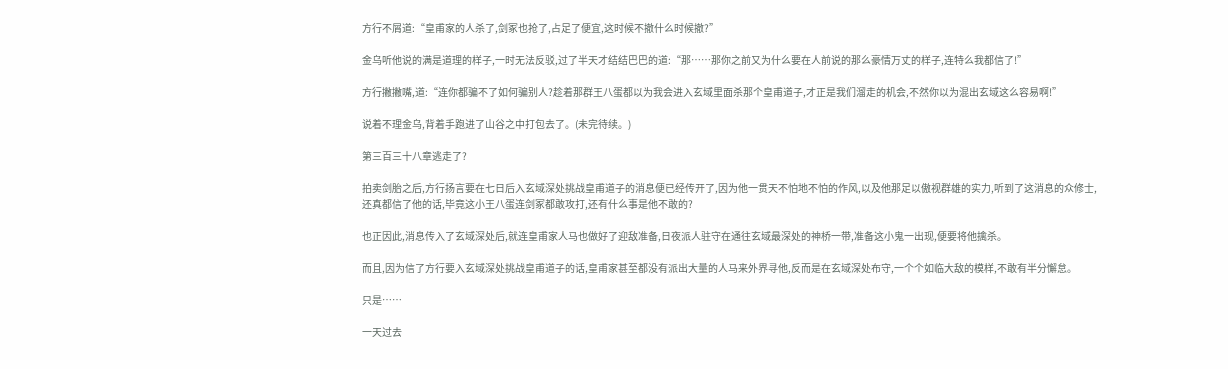方行不屑道:“皇甫家的人杀了,剑冢也抢了,占足了便宜,这时候不撤什么时候撤?”

金乌听他说的满是道理的样子,一时无法反驳,过了半天才结结巴巴的道:“那……那你之前又为什么要在人前说的那么豪情万丈的样子,连特么我都信了!”

方行撇撇嘴,道:“连你都骗不了如何骗别人?趁着那群王八蛋都以为我会进入玄域里面杀那个皇甫道子,才正是我们溜走的机会,不然你以为混出玄域这么容易啊!”

说着不理金乌,背着手跑进了山谷之中打包去了。(未完待续。)

第三百三十八章逃走了?

拍卖剑胎之后,方行扬言要在七日后入玄域深处挑战皇甫道子的消息便已经传开了,因为他一贯天不怕地不怕的作风,以及他那足以傲视群雄的实力,听到了这消息的众修士,还真都信了他的话,毕竟这小王八蛋连剑冢都敢攻打,还有什么事是他不敢的?

也正因此,消息传入了玄域深处后,就连皇甫家人马也做好了迎敌准备,日夜派人驻守在通往玄域最深处的神桥一带,准备这小鬼一出现,便要将他擒杀。

而且,因为信了方行要入玄域深处挑战皇甫道子的话,皇甫家甚至都没有派出大量的人马来外界寻他,反而是在玄域深处布守,一个个如临大敌的模样,不敢有半分懈怠。

只是……

一天过去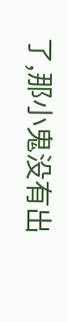了,那小鬼没有出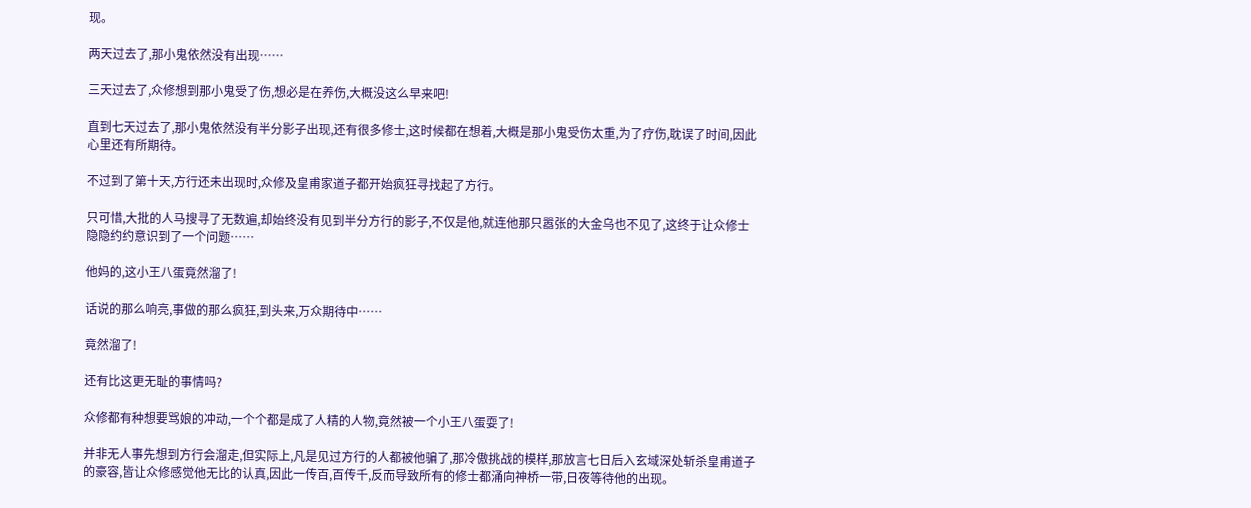现。

两天过去了,那小鬼依然没有出现……

三天过去了,众修想到那小鬼受了伤,想必是在养伤,大概没这么早来吧!

直到七天过去了,那小鬼依然没有半分影子出现,还有很多修士,这时候都在想着,大概是那小鬼受伤太重,为了疗伤,耽误了时间,因此心里还有所期待。

不过到了第十天,方行还未出现时,众修及皇甫家道子都开始疯狂寻找起了方行。

只可惜,大批的人马搜寻了无数遍,却始终没有见到半分方行的影子,不仅是他,就连他那只嚣张的大金乌也不见了,这终于让众修士隐隐约约意识到了一个问题……

他妈的,这小王八蛋竟然溜了!

话说的那么响亮,事做的那么疯狂,到头来,万众期待中……

竟然溜了!

还有比这更无耻的事情吗?

众修都有种想要骂娘的冲动,一个个都是成了人精的人物,竟然被一个小王八蛋耍了!

并非无人事先想到方行会溜走,但实际上,凡是见过方行的人都被他骗了,那冷傲挑战的模样,那放言七日后入玄域深处斩杀皇甫道子的豪容,皆让众修感觉他无比的认真,因此一传百,百传千,反而导致所有的修士都涌向神桥一带,日夜等待他的出现。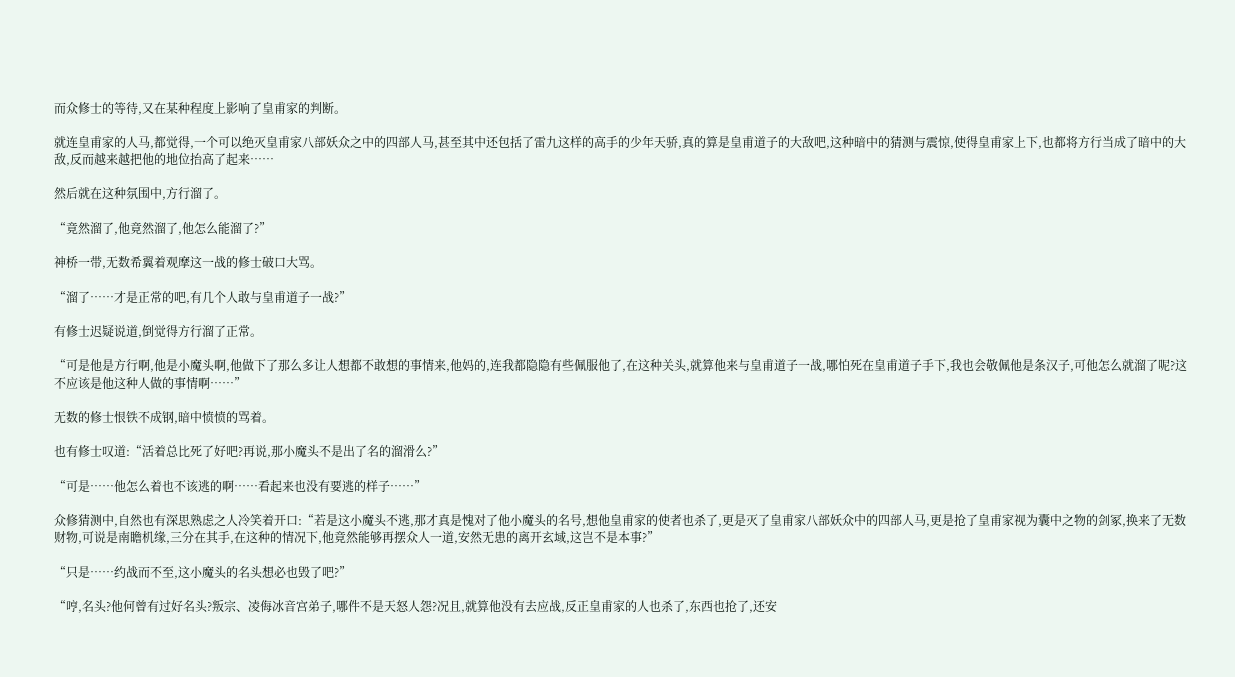而众修士的等待,又在某种程度上影响了皇甫家的判断。

就连皇甫家的人马,都觉得,一个可以绝灭皇甫家八部妖众之中的四部人马,甚至其中还包括了雷九这样的高手的少年天骄,真的算是皇甫道子的大敌吧,这种暗中的猜测与震惊,使得皇甫家上下,也都将方行当成了暗中的大敌,反而越来越把他的地位抬高了起来……

然后就在这种氛围中,方行溜了。

“竟然溜了,他竟然溜了,他怎么能溜了?”

神桥一带,无数希翼着观摩这一战的修士破口大骂。

“溜了……才是正常的吧,有几个人敢与皇甫道子一战?”

有修士迟疑说道,倒觉得方行溜了正常。

“可是他是方行啊,他是小魔头啊,他做下了那么多让人想都不敢想的事情来,他妈的,连我都隐隐有些佩服他了,在这种关头,就算他来与皇甫道子一战,哪怕死在皇甫道子手下,我也会敬佩他是条汉子,可他怎么就溜了呢?这不应该是他这种人做的事情啊……”

无数的修士恨铁不成钢,暗中愤愤的骂着。

也有修士叹道:“活着总比死了好吧?再说,那小魔头不是出了名的溜滑么?”

“可是……他怎么着也不该逃的啊……看起来也没有要逃的样子……”

众修猜测中,自然也有深思熟虑之人冷笑着开口:“若是这小魔头不逃,那才真是愧对了他小魔头的名号,想他皇甫家的使者也杀了,更是灭了皇甫家八部妖众中的四部人马,更是抢了皇甫家视为囊中之物的剑冢,换来了无数财物,可说是南瞻机缘,三分在其手,在这种的情况下,他竟然能够再摆众人一道,安然无患的离开玄域,这岂不是本事?”

“只是……约战而不至,这小魔头的名头想必也毁了吧?”

“哼,名头?他何曾有过好名头?叛宗、凌侮冰音宫弟子,哪件不是天怒人怨?况且,就算他没有去应战,反正皇甫家的人也杀了,东西也抢了,还安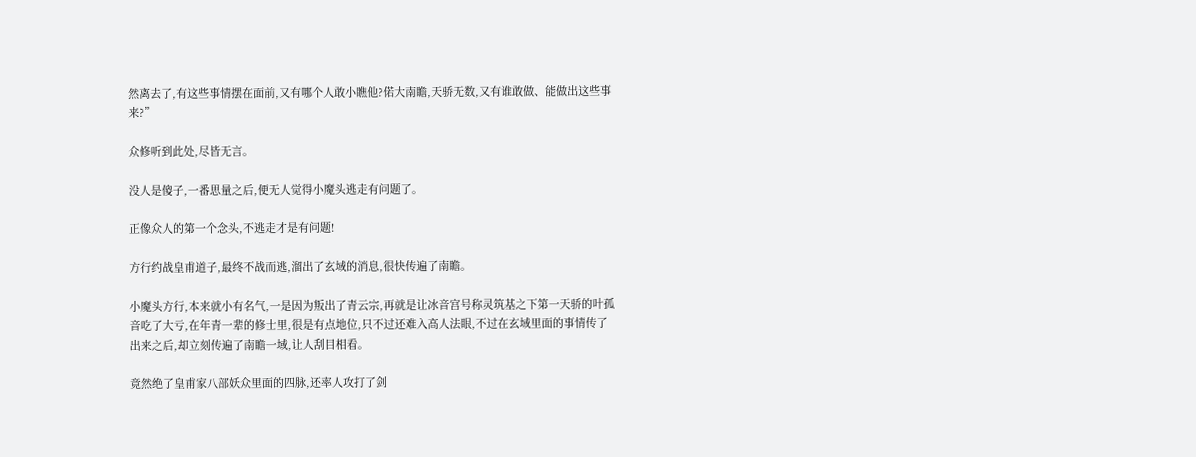然离去了,有这些事情摆在面前,又有哪个人敢小瞧他?偌大南瞻,天骄无数,又有谁敢做、能做出这些事来?”

众修听到此处,尽皆无言。

没人是傻子,一番思量之后,便无人觉得小魔头逃走有问题了。

正像众人的第一个念头,不逃走才是有问题!

方行约战皇甫道子,最终不战而逃,溜出了玄域的消息,很快传遍了南瞻。

小魔头方行,本来就小有名气,一是因为叛出了青云宗,再就是让冰音宫号称灵筑基之下第一天骄的叶孤音吃了大亏,在年青一辈的修士里,很是有点地位,只不过还难入高人法眼,不过在玄域里面的事情传了出来之后,却立刻传遍了南瞻一域,让人刮目相看。

竟然绝了皇甫家八部妖众里面的四脉,还率人攻打了剑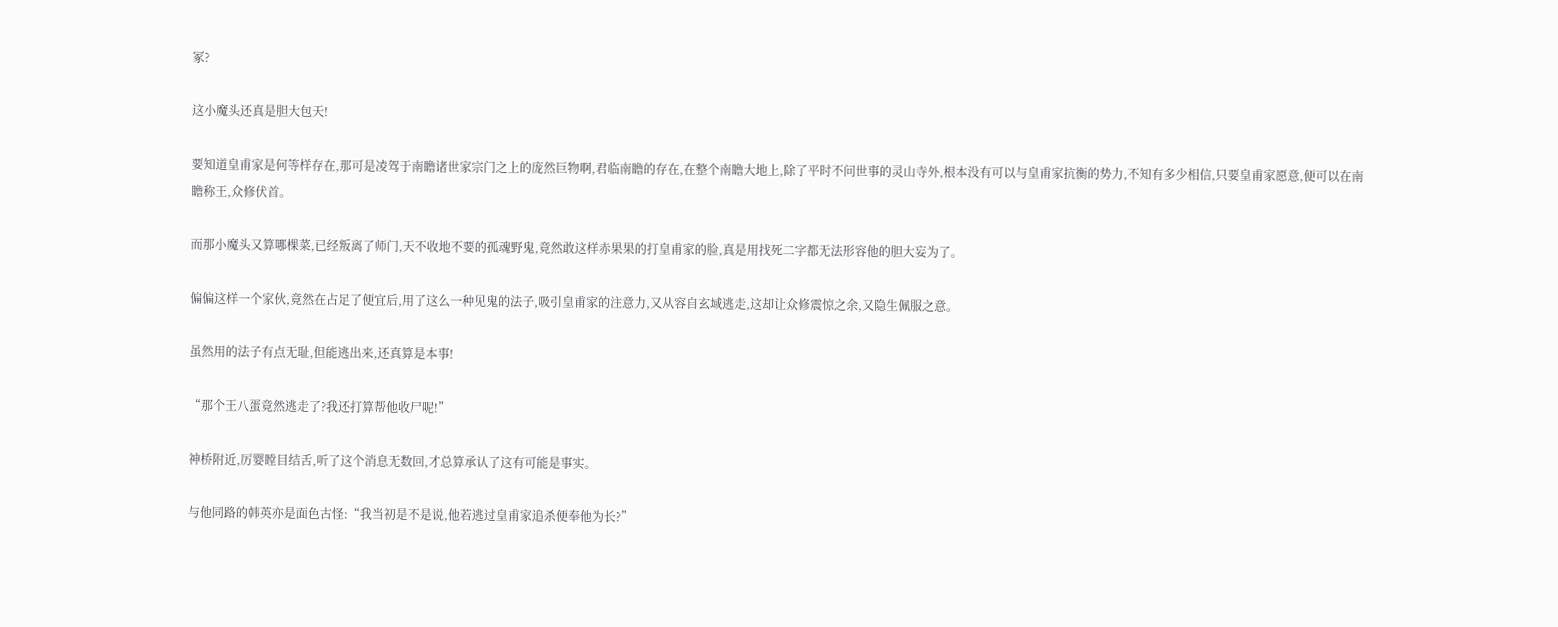冢?

这小魔头还真是胆大包天!

要知道皇甫家是何等样存在,那可是凌驾于南瞻诸世家宗门之上的庞然巨物啊,君临南瞻的存在,在整个南瞻大地上,除了平时不问世事的灵山寺外,根本没有可以与皇甫家抗衡的势力,不知有多少相信,只要皇甫家愿意,便可以在南瞻称王,众修伏首。

而那小魔头又算哪棵菜,已经叛离了师门,天不收地不要的孤魂野鬼,竟然敢这样赤果果的打皇甫家的脸,真是用找死二字都无法形容他的胆大妄为了。

偏偏这样一个家伙,竟然在占足了便宜后,用了这么一种见鬼的法子,吸引皇甫家的注意力,又从容自玄域逃走,这却让众修震惊之余,又隐生佩服之意。

虽然用的法子有点无耻,但能逃出来,还真算是本事!

“那个王八蛋竟然逃走了?我还打算帮他收尸呢!”

神桥附近,厉婴瞠目结舌,听了这个消息无数回,才总算承认了这有可能是事实。

与他同路的韩英亦是面色古怪:“我当初是不是说,他若逃过皇甫家追杀便奉他为长?”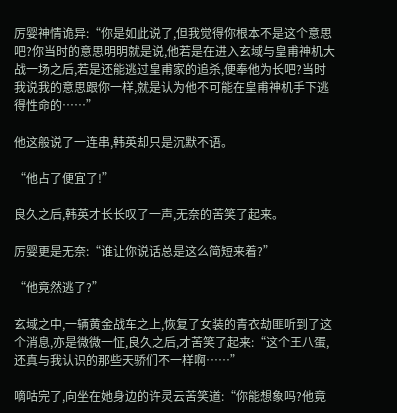厉婴神情诡异:“你是如此说了,但我觉得你根本不是这个意思吧?你当时的意思明明就是说,他若是在进入玄域与皇甫神机大战一场之后,若是还能逃过皇甫家的追杀,便奉他为长吧?当时我说我的意思跟你一样,就是认为他不可能在皇甫神机手下逃得性命的……”

他这般说了一连串,韩英却只是沉默不语。

“他占了便宜了!”

良久之后,韩英才长长叹了一声,无奈的苦笑了起来。

厉婴更是无奈:“谁让你说话总是这么简短来着?”

“他竟然逃了?”

玄域之中,一辆黄金战车之上,恢复了女装的青衣劫匪听到了这个消息,亦是微微一怔,良久之后,才苦笑了起来:“这个王八蛋,还真与我认识的那些天骄们不一样啊……”

嘀咕完了,向坐在她身边的许灵云苦笑道:“你能想象吗?他竟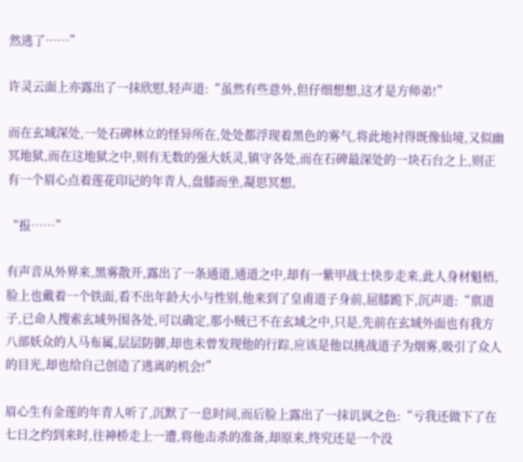然逃了……”

许灵云面上亦露出了一抹欣慰,轻声道:“虽然有些意外,但仔细想想,这才是方师弟!”

而在玄域深处,一处石碑林立的怪异所在,处处都浮现着黑色的雾气,将此地衬得既像仙境,又似幽冥地狱,而在这地狱之中,则有无数的强大妖灵,镇守各处,而在石碑最深处的一块石台之上,则正有一个眉心点着莲花印记的年青人,盘膝而坐,凝思冥想。

“报……”

有声音从外界来,黑雾散开,露出了一条通道,通道之中,却有一紫甲战士快步走来,此人身材魁梧,脸上也戴着一个铁面,看不出年龄大小与性别,他来到了皇甫道子身前,屈膝跪下,沉声道:“禀道子,已命人搜索玄域外围各处,可以确定,那小贼已不在玄域之中,只是,先前在玄域外面也有我方八部妖众的人马布属,层层防御,却也未曾发现他的行踪,应该是他以挑战道子为烟雾,吸引了众人的目光,却也给自己创造了逃离的机会!”

眉心生有金莲的年青人听了,沉默了一息时间,而后脸上露出了一抹讥讽之色:“亏我还做下了在七日之约到来时,往神桥走上一遭,将他击杀的准备,却原来,终究还是一个没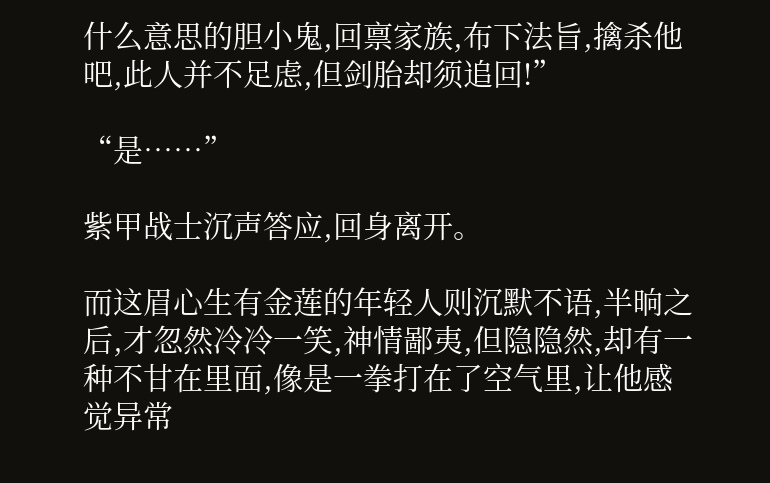什么意思的胆小鬼,回禀家族,布下法旨,擒杀他吧,此人并不足虑,但剑胎却须追回!”

“是……”

紫甲战士沉声答应,回身离开。

而这眉心生有金莲的年轻人则沉默不语,半晌之后,才忽然冷冷一笑,神情鄙夷,但隐隐然,却有一种不甘在里面,像是一拳打在了空气里,让他感觉异常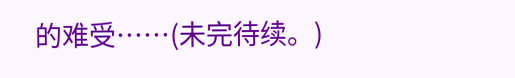的难受……(未完待续。)